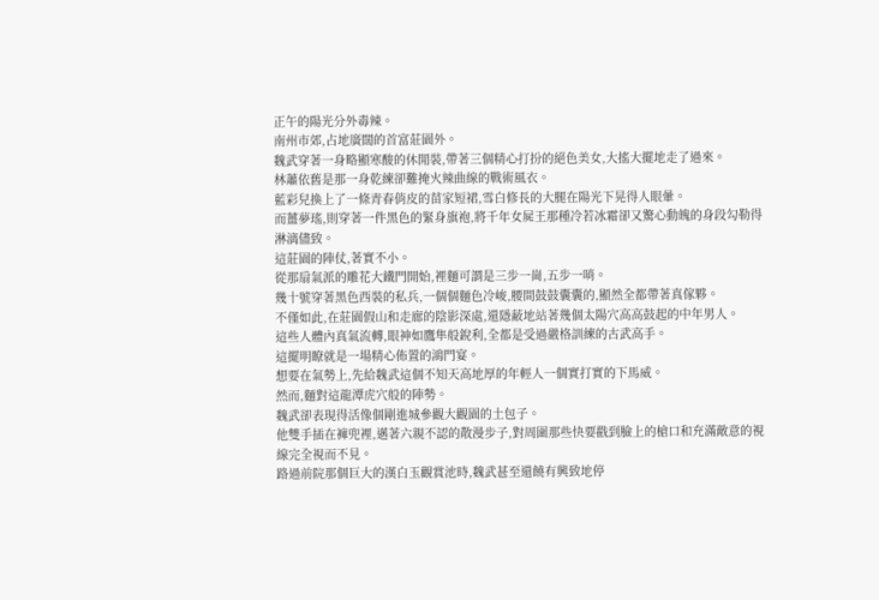正午的陽光分外毒辣。
南州市郊,占地廣闊的首富莊園外。
魏武穿著一身略顯寒酸的休閒裝,帶著三個精心打扮的絕色美女,大搖大擺地走了過來。
林蕭依舊是那一身乾練卻難掩火辣曲線的戰術風衣。
藍彩兒換上了一條青春俏皮的苗家短裙,雪白修長的大腿在陽光下晃得人眼暈。
而薑夢瑤,則穿著一件黑色的緊身旗袍,將千年女屍王那種冷若冰霜卻又驚心動魄的身段勾勒得淋漓儘致。
這莊園的陣仗,著實不小。
從那扇氣派的雕花大鐵門開始,裡麵可謂是三步一崗,五步一哨。
幾十號穿著黑色西裝的私兵,一個個麵色冷峻,腰間鼓鼓囊囊的,顯然全都帶著真傢夥。
不僅如此,在莊園假山和走廊的陰影深處,還隱蔽地站著幾個太陽穴高高鼓起的中年男人。
這些人體內真氣流轉,眼神如鷹隼般銳利,全都是受過嚴格訓練的古武高手。
這擺明瞭就是一場精心佈置的鴻門宴。
想要在氣勢上,先給魏武這個不知天高地厚的年輕人一個實打實的下馬威。
然而,麵對這龍潭虎穴般的陣勢。
魏武卻表現得活像個剛進城參觀大觀園的土包子。
他雙手插在褲兜裡,邁著六親不認的散漫步子,對周圍那些快要戳到臉上的槍口和充滿敵意的視線完全視而不見。
路過前院那個巨大的漢白玉觀賞池時,魏武甚至還饒有興致地停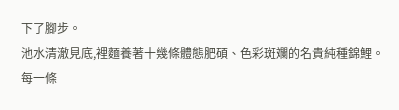下了腳步。
池水清澈見底,裡麵養著十幾條體態肥碩、色彩斑斕的名貴純種錦鯉。
每一條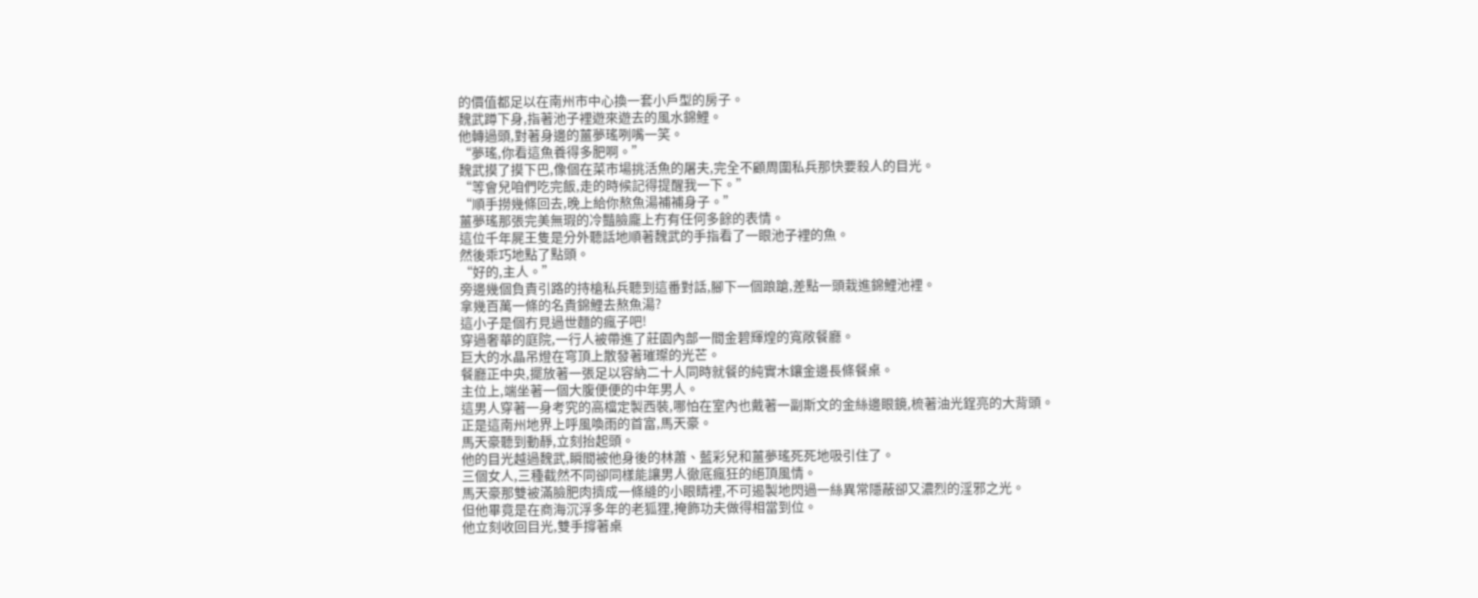的價值都足以在南州市中心換一套小戶型的房子。
魏武蹲下身,指著池子裡遊來遊去的風水錦鯉。
他轉過頭,對著身邊的薑夢瑤咧嘴一笑。
“夢瑤,你看這魚養得多肥啊。”
魏武摸了摸下巴,像個在菜市場挑活魚的屠夫,完全不顧周圍私兵那快要殺人的目光。
“等會兒咱們吃完飯,走的時候記得提醒我一下。”
“順手撈幾條回去,晚上給你熬魚湯補補身子。”
薑夢瑤那張完美無瑕的冷豔臉龐上冇有任何多餘的表情。
這位千年屍王隻是分外聽話地順著魏武的手指看了一眼池子裡的魚。
然後乖巧地點了點頭。
“好的,主人。”
旁邊幾個負責引路的持槍私兵聽到這番對話,腳下一個踉蹌,差點一頭栽進錦鯉池裡。
拿幾百萬一條的名貴錦鯉去熬魚湯?
這小子是個冇見過世麵的瘋子吧!
穿過奢華的庭院,一行人被帶進了莊園內部一間金碧輝煌的寬敞餐廳。
巨大的水晶吊燈在穹頂上散發著璀璨的光芒。
餐廳正中央,擺放著一張足以容納二十人同時就餐的純實木鑲金邊長條餐桌。
主位上,端坐著一個大腹便便的中年男人。
這男人穿著一身考究的高檔定製西裝,哪怕在室內也戴著一副斯文的金絲邊眼鏡,梳著油光鋥亮的大背頭。
正是這南州地界上呼風喚雨的首富,馬天豪。
馬天豪聽到動靜,立刻抬起頭。
他的目光越過魏武,瞬間被他身後的林蕭、藍彩兒和薑夢瑤死死地吸引住了。
三個女人,三種截然不同卻同樣能讓男人徹底瘋狂的絕頂風情。
馬天豪那雙被滿臉肥肉擠成一條縫的小眼睛裡,不可遏製地閃過一絲異常隱蔽卻又濃烈的淫邪之光。
但他畢竟是在商海沉浮多年的老狐狸,掩飾功夫做得相當到位。
他立刻收回目光,雙手撐著桌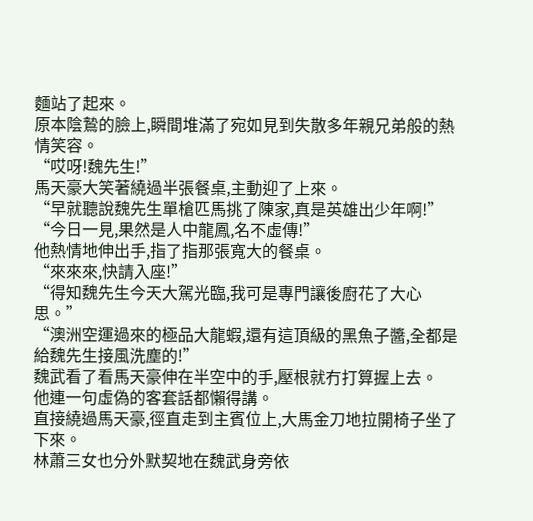麵站了起來。
原本陰鷙的臉上,瞬間堆滿了宛如見到失散多年親兄弟般的熱情笑容。
“哎呀!魏先生!”
馬天豪大笑著繞過半張餐桌,主動迎了上來。
“早就聽說魏先生單槍匹馬挑了陳家,真是英雄出少年啊!”
“今日一見,果然是人中龍鳳,名不虛傳!”
他熱情地伸出手,指了指那張寬大的餐桌。
“來來來,快請入座!”
“得知魏先生今天大駕光臨,我可是專門讓後廚花了大心思。”
“澳洲空運過來的極品大龍蝦,還有這頂級的黑魚子醬,全都是給魏先生接風洗塵的!”
魏武看了看馬天豪伸在半空中的手,壓根就冇打算握上去。
他連一句虛偽的客套話都懶得講。
直接繞過馬天豪,徑直走到主賓位上,大馬金刀地拉開椅子坐了下來。
林蕭三女也分外默契地在魏武身旁依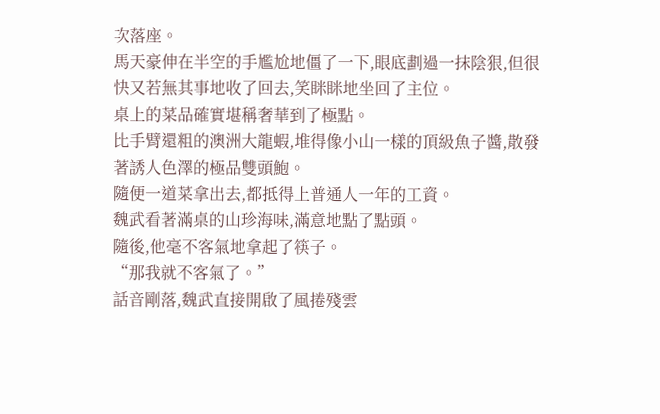次落座。
馬天豪伸在半空的手尷尬地僵了一下,眼底劃過一抹陰狠,但很快又若無其事地收了回去,笑眯眯地坐回了主位。
桌上的菜品確實堪稱奢華到了極點。
比手臂還粗的澳洲大龍蝦,堆得像小山一樣的頂級魚子醬,散發著誘人色澤的極品雙頭鮑。
隨便一道菜拿出去,都抵得上普通人一年的工資。
魏武看著滿桌的山珍海味,滿意地點了點頭。
隨後,他毫不客氣地拿起了筷子。
“那我就不客氣了。”
話音剛落,魏武直接開啟了風捲殘雲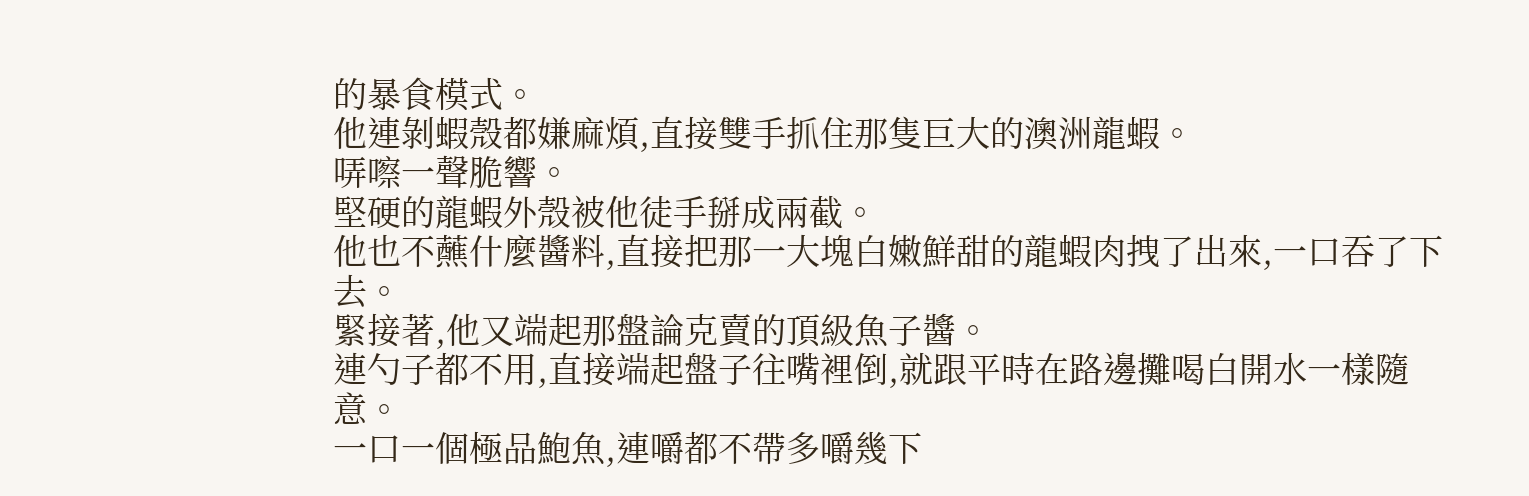的暴食模式。
他連剝蝦殼都嫌麻煩,直接雙手抓住那隻巨大的澳洲龍蝦。
哢嚓一聲脆響。
堅硬的龍蝦外殼被他徒手掰成兩截。
他也不蘸什麼醬料,直接把那一大塊白嫩鮮甜的龍蝦肉拽了出來,一口吞了下去。
緊接著,他又端起那盤論克賣的頂級魚子醬。
連勺子都不用,直接端起盤子往嘴裡倒,就跟平時在路邊攤喝白開水一樣隨意。
一口一個極品鮑魚,連嚼都不帶多嚼幾下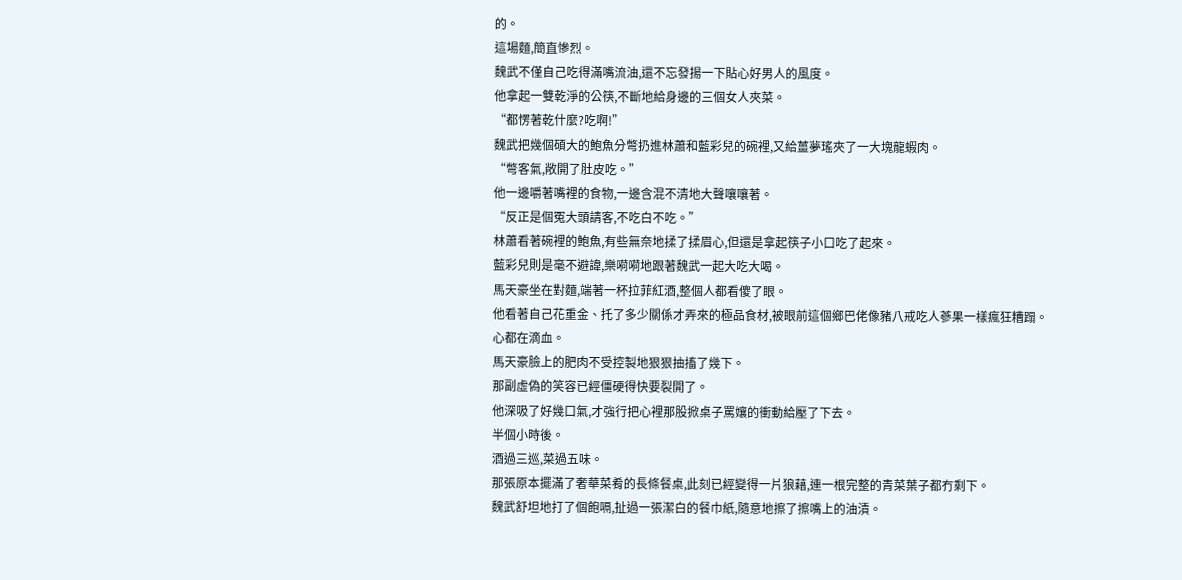的。
這場麵,簡直慘烈。
魏武不僅自己吃得滿嘴流油,還不忘發揚一下貼心好男人的風度。
他拿起一雙乾淨的公筷,不斷地給身邊的三個女人夾菜。
“都愣著乾什麼?吃啊!”
魏武把幾個碩大的鮑魚分彆扔進林蕭和藍彩兒的碗裡,又給薑夢瑤夾了一大塊龍蝦肉。
“彆客氣,敞開了肚皮吃。”
他一邊嚼著嘴裡的食物,一邊含混不清地大聲嚷嚷著。
“反正是個冤大頭請客,不吃白不吃。”
林蕭看著碗裡的鮑魚,有些無奈地揉了揉眉心,但還是拿起筷子小口吃了起來。
藍彩兒則是毫不避諱,樂嗬嗬地跟著魏武一起大吃大喝。
馬天豪坐在對麵,端著一杯拉菲紅酒,整個人都看傻了眼。
他看著自己花重金、托了多少關係才弄來的極品食材,被眼前這個鄉巴佬像豬八戒吃人蔘果一樣瘋狂糟蹋。
心都在滴血。
馬天豪臉上的肥肉不受控製地狠狠抽搐了幾下。
那副虛偽的笑容已經僵硬得快要裂開了。
他深吸了好幾口氣,才強行把心裡那股掀桌子罵孃的衝動給壓了下去。
半個小時後。
酒過三巡,菜過五味。
那張原本擺滿了奢華菜肴的長條餐桌,此刻已經變得一片狼藉,連一根完整的青菜葉子都冇剩下。
魏武舒坦地打了個飽嗝,扯過一張潔白的餐巾紙,隨意地擦了擦嘴上的油漬。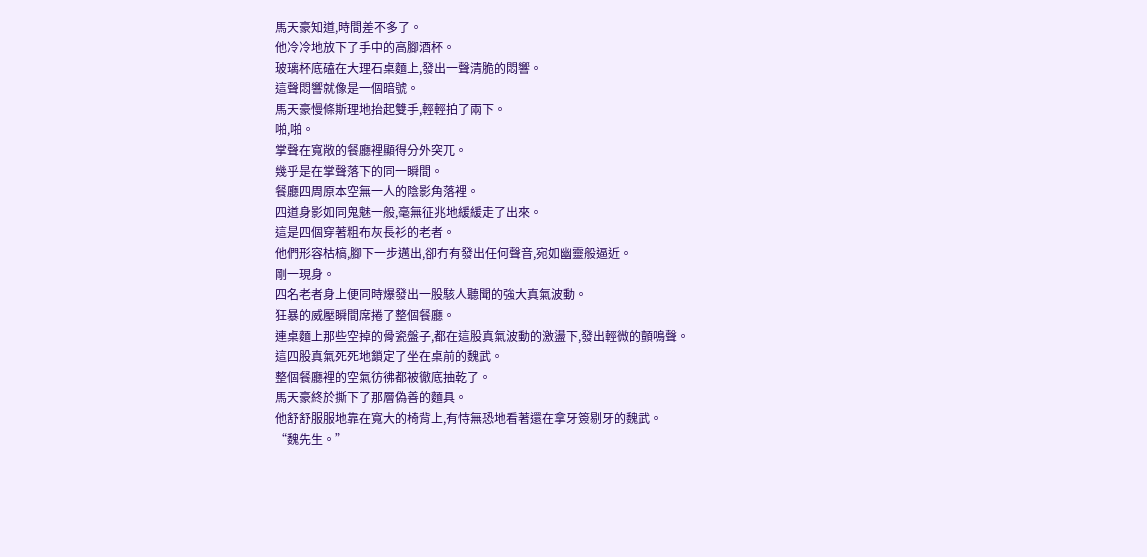馬天豪知道,時間差不多了。
他冷冷地放下了手中的高腳酒杯。
玻璃杯底磕在大理石桌麵上,發出一聲清脆的悶響。
這聲悶響就像是一個暗號。
馬天豪慢條斯理地抬起雙手,輕輕拍了兩下。
啪,啪。
掌聲在寬敞的餐廳裡顯得分外突兀。
幾乎是在掌聲落下的同一瞬間。
餐廳四周原本空無一人的陰影角落裡。
四道身影如同鬼魅一般,毫無征兆地緩緩走了出來。
這是四個穿著粗布灰長衫的老者。
他們形容枯槁,腳下一步邁出,卻冇有發出任何聲音,宛如幽靈般逼近。
剛一現身。
四名老者身上便同時爆發出一股駭人聽聞的強大真氣波動。
狂暴的威壓瞬間席捲了整個餐廳。
連桌麵上那些空掉的骨瓷盤子,都在這股真氣波動的激盪下,發出輕微的顫鳴聲。
這四股真氣死死地鎖定了坐在桌前的魏武。
整個餐廳裡的空氣彷彿都被徹底抽乾了。
馬天豪終於撕下了那層偽善的麵具。
他舒舒服服地靠在寬大的椅背上,有恃無恐地看著還在拿牙簽剔牙的魏武。
“魏先生。”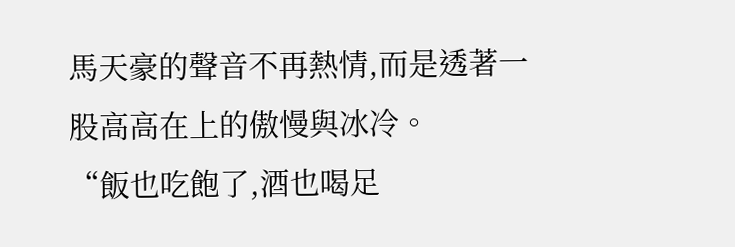馬天豪的聲音不再熱情,而是透著一股高高在上的傲慢與冰冷。
“飯也吃飽了,酒也喝足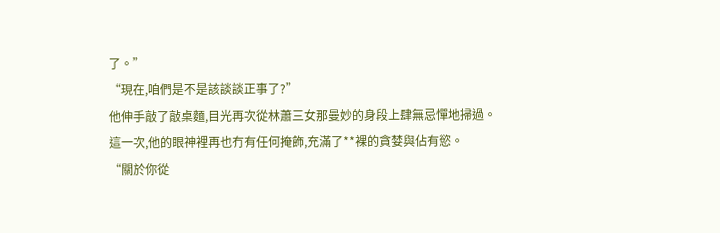了。”
“現在,咱們是不是該談談正事了?”
他伸手敲了敲桌麵,目光再次從林蕭三女那曼妙的身段上肆無忌憚地掃過。
這一次,他的眼神裡再也冇有任何掩飾,充滿了**裸的貪婪與佔有慾。
“關於你從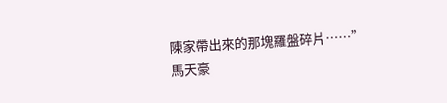陳家帶出來的那塊羅盤碎片……”
馬天豪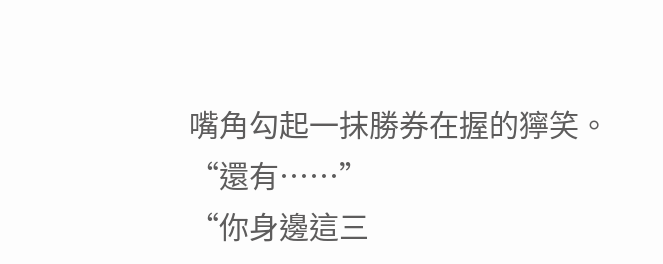嘴角勾起一抹勝券在握的獰笑。
“還有……”
“你身邊這三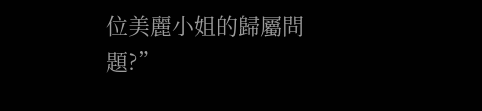位美麗小姐的歸屬問題?”